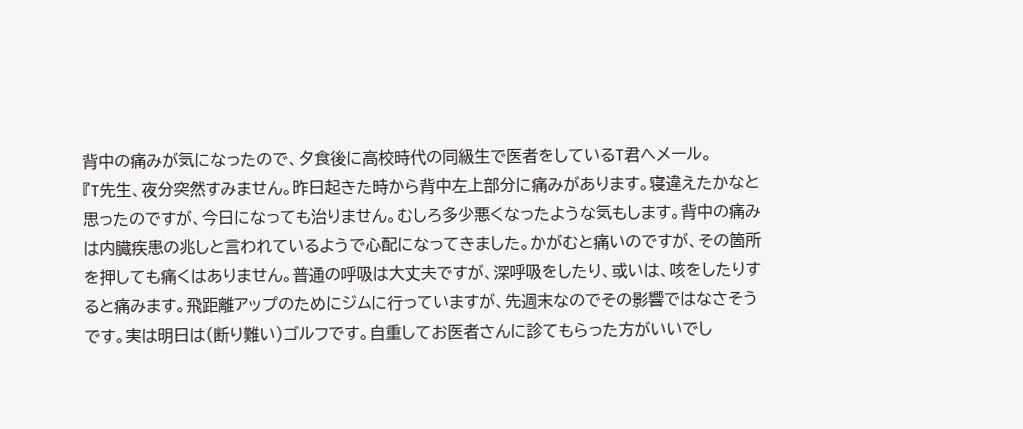背中の痛みが気になったので、夕食後に高校時代の同級生で医者をしているT君へメール。
『T先生、夜分突然すみません。昨日起きた時から背中左上部分に痛みがあります。寝違えたかなと思ったのですが、今日になっても治りません。むしろ多少悪くなったような気もします。背中の痛みは内臓疾患の兆しと言われているようで心配になってきました。かがむと痛いのですが、その箇所を押しても痛くはありません。普通の呼吸は大丈夫ですが、深呼吸をしたり、或いは、咳をしたりすると痛みます。飛距離アップのためにジムに行っていますが、先週末なのでその影響ではなさそうです。実は明日は(断り難い)ゴルフです。自重してお医者さんに診てもらった方がいいでし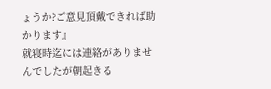ょうか?ご意見頂戴できれば助かります』
就寝時迄には連絡がありませんでしたが朝起きる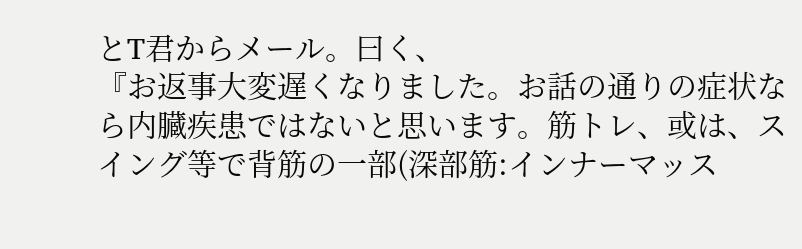とT君からメール。曰く、
『お返事大変遅くなりました。お話の通りの症状なら内臓疾患ではないと思います。筋トレ、或は、スイング等で背筋の一部(深部筋:インナーマッス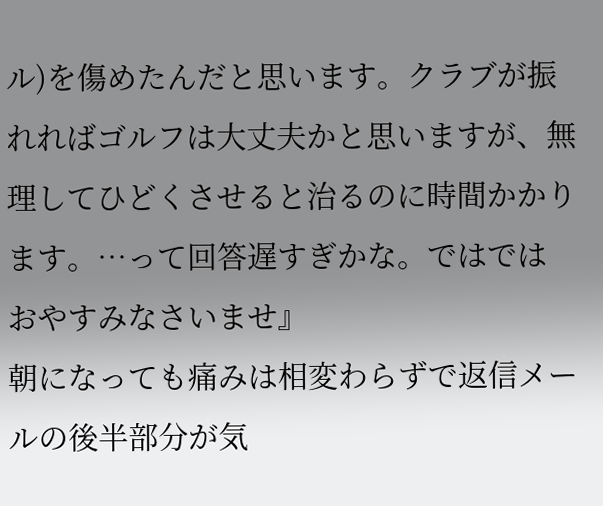ル)を傷めたんだと思います。クラブが振れればゴルフは大丈夫かと思いますが、無理してひどくさせると治るのに時間かかります。…って回答遅すぎかな。ではでは おやすみなさいませ』
朝になっても痛みは相変わらずで返信メールの後半部分が気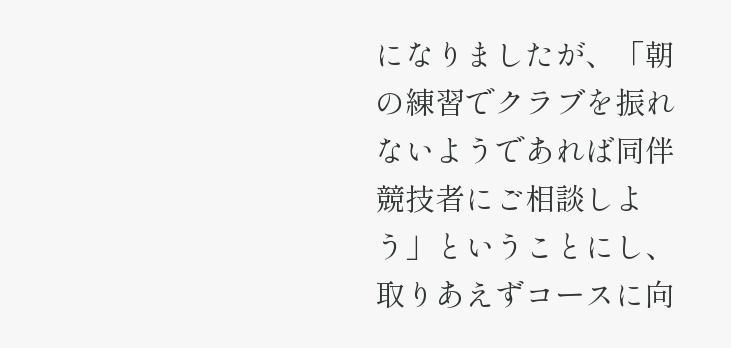になりましたが、「朝の練習でクラブを振れないようであれば同伴競技者にご相談しよう」ということにし、取りあえずコースに向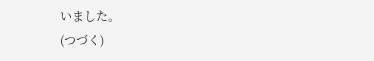いました。
(つづく)